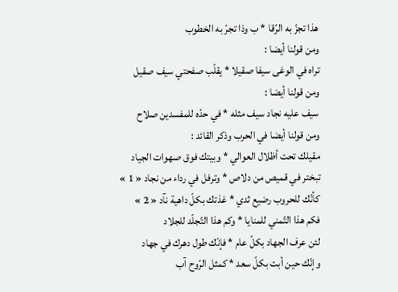هذا تجزّ به الرّقا * ب وذا تجرّ به الخطوب
ومن قولنا أيضا :
تراه في الوغى سيفا صقيلا * يقلّب صفحتي سيف صقيل
ومن قولنا أيضا :
سيف عليه نجاد سيف مثله * في حدّه للمفسدين صلاح
ومن قولنا أيضا في الحرب وذكر القائد :
مقيلك تحت أظلال العوالي * وبيتك فوق صهوات الجياد
تبختر في قميص من دلاص * وترفل في رداء من نجاد « 1 »
كأنّك للحروب رضيع ثدي * غذتك بكلّ داهية نآد « 2 »
فكم هذا التّمني للمنايا * وكم هذا التّجلّد للجلاد
لئن عرف الجهاد بكلّ عام * فإنّك طول دهرك في جهاد
وإنّك حين أبت بكلّ سعد * كمثل الرّوح آب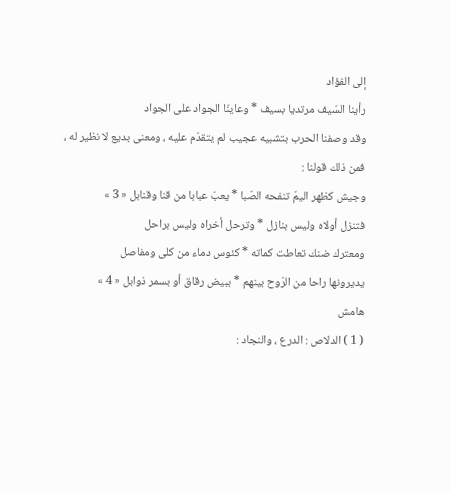إلى الفؤاد
رأينا السّيف مرتديا بسيف * وعاينّا الجواد على الجواد
وقد وصفنا الحرب بتشبيه عجيب لم يتقدّم عليه ، ومعنى بديع لا نظير له ، فمن ذلك قولنا :
وجيش كظهر اليمّ تنفحه الصّبا * يعبّ عبابا من قنا وقنابل « 3 »
فتنزل أولاه وليس بنازل * وترحل أخراه وليس براحل
ومعترك ضنك تعاطت كماته * كئوس دماء من كلى ومفاصل
يديرونها راحا من الرّوح بينهم * ببيض رقاق أو بسمر ذوابل « 4 »
هامش
( 1 ) الدلاص : الدرع ، والنجاد :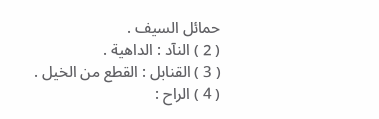حمائل السيف .
( 2 ) النآد : الداهية .
( 3 ) القنابل : القطع من الخيل .
( 4 ) الراح :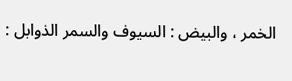الخمر ، والبيض : السيوف والسمر الذوابل :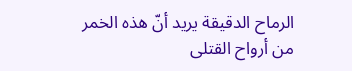الرماح الدقيقة يريد أنّ هذه الخمر من أرواح القتلى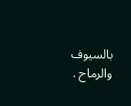بالسيوف والرماح .